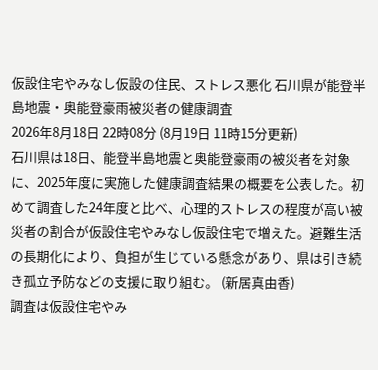仮設住宅やみなし仮設の住民、ストレス悪化 石川県が能登半島地震・奥能登豪雨被災者の健康調査
2026年8月18日 22時08分 (8月19日 11時15分更新)
石川県は18日、能登半島地震と奥能登豪雨の被災者を対象に、2025年度に実施した健康調査結果の概要を公表した。初めて調査した24年度と比べ、心理的ストレスの程度が高い被災者の割合が仮設住宅やみなし仮設住宅で増えた。避難生活の長期化により、負担が生じている懸念があり、県は引き続き孤立予防などの支援に取り組む。 (新居真由香)
調査は仮設住宅やみ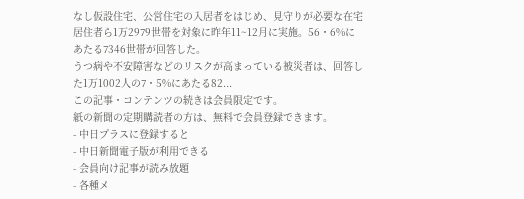なし仮設住宅、公営住宅の入居者をはじめ、見守りが必要な在宅居住者ら1万2979世帯を対象に昨年11~12月に実施。56・6%にあたる7346世帯が回答した。
うつ病や不安障害などのリスクが高まっている被災者は、回答した1万1002人の7・5%にあたる82...
この記事・コンテンツの続きは会員限定です。
紙の新聞の定期購読者の方は、無料で会員登録できます。
- 中日プラスに登録すると
- 中日新聞電子版が利用できる
- 会員向け記事が読み放題
- 各種メ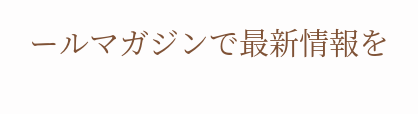ールマガジンで最新情報を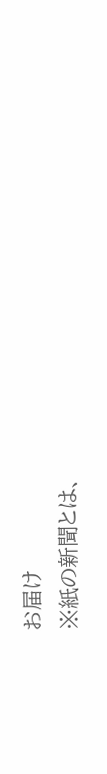お届け
※紙の新聞とは、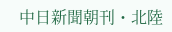中日新聞朝刊・北陸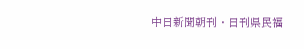中日新聞朝刊・日刊県民福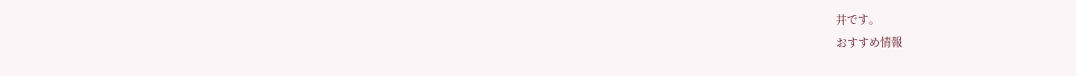井です。
おすすめ情報